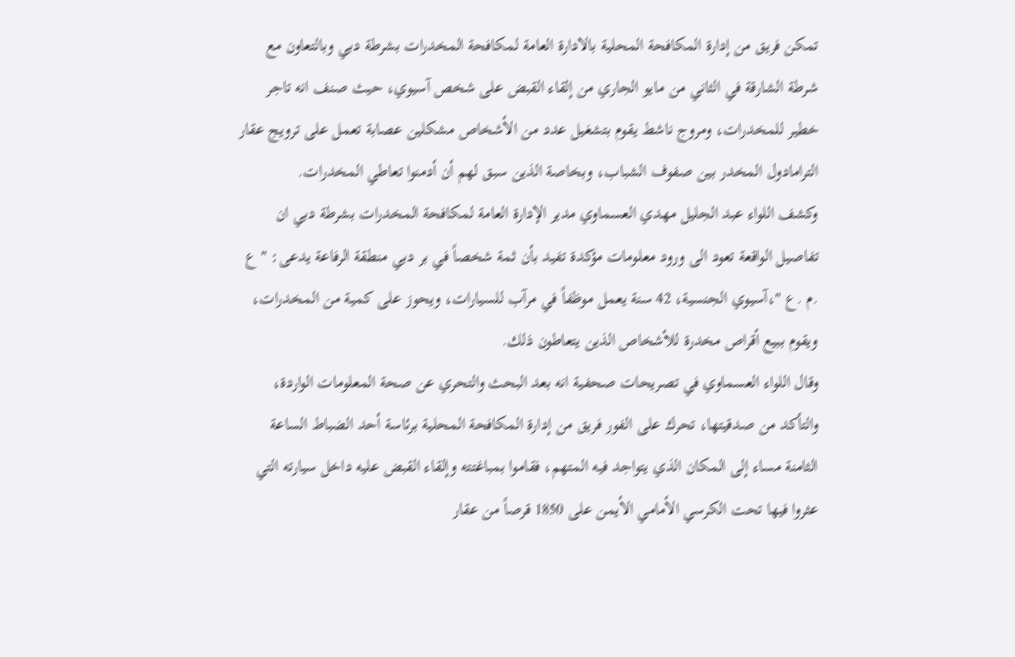تمكن فريق من إدارة المكافحة المحلية بالادارة العامة لمكافحة المخدرات بشرطة دبي وبالتعاون مع شرطة الشارقة في الثاني من مايو الجاري من إلقاء القبض على شخص آسيوي، حيث صنف انه تاجر خطير للمخدرات، ومروج ناشط يقوم بتشغيل عدد من الأشخاص مشكلين عصابة تعمل على ترويج عقار الترامادول المخدر بين صفوف الشباب، وبخاصة الذين سبق لهم أن أدمنوا تعاطي المخدرات.
وكشف اللواء عبد الجليل مهدي العسماوي مدير الإدارة العامة لمكافحة المخدرات بشرطة دبي ان تفاصيل الواقعة تعود الى ورود معلومات مؤكدة تفيد بأن ثمة شخصاً في بر دبي منطقة الرفاعة يدعى: " ع .م .ع "،آسيوي الجنسية، 42 سنة يعمل موظفاً في مرآب للسيارات، ويحوز على كمية من المخدرات، ويقوم ببيع أقراص مخدرة للأشخاص الذين يتعاطون ذلك.
وقال اللواء العسماوي في تصريحات صحفية انه بعد البحث والتحري عن صحة المعلومات الواردة، والتأكد من صدقيتها، تحرك على الفور فريق من إدارة المكافحة المحلية برئاسة أحد الضباط الساعة الثامنة مساء إلى المكان الذي يتواجد فيه المتهم، فقاموا بمباغتته وإلقاء القبض عليه داخل سيارته التي عثروا فيها تحت الكرسي الأمامي الأيمن على 1850 قرصاً من عقار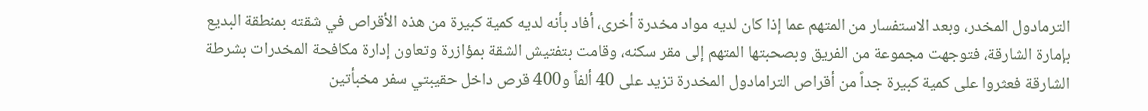الترمادول المخدر، وبعد الاستفسار من المتهم عما إذا كان لديه مواد مخدرة أخرى، أفاد بأنه لديه كمية كبيرة من هذه الأقراص في شقته بمنطقة البديع بإمارة الشارقة، فتوجهت مجموعة من الفريق وبصحبتها المتهم إلى مقر سكنه، وقامت بتفتيش الشقة بمؤازرة وتعاون إدارة مكافحة المخدرات بشرطة الشارقة فعثروا على كمية كبيرة جداً من أقراص الترامادول المخدرة تزيد على 40 ألفاً و400 قرص داخل حقيبتي سفر مخبأتين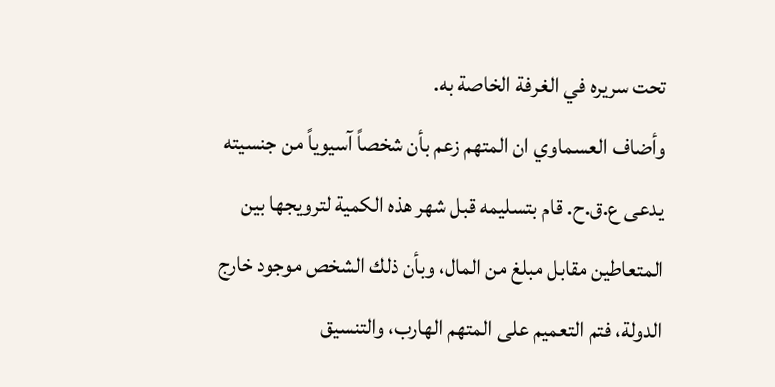تحت سريره في الغرفة الخاصة به.
وأضاف العسماوي ان المتهم زعم بأن شخصاً آسيوياً من جنسيته يدعى ع.ق.ح. قام بتسليمه قبل شهر هذه الكمية لترويجها بين المتعاطين مقابل مبلغ من المال، وبأن ذلك الشخص موجود خارج الدولة، فتم التعميم على المتهم الهارب، والتنسيق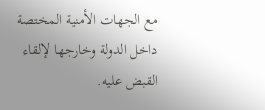مع الجهات الأمنية المختصة داخل الدولة وخارجها لإلقاء القبض عليه.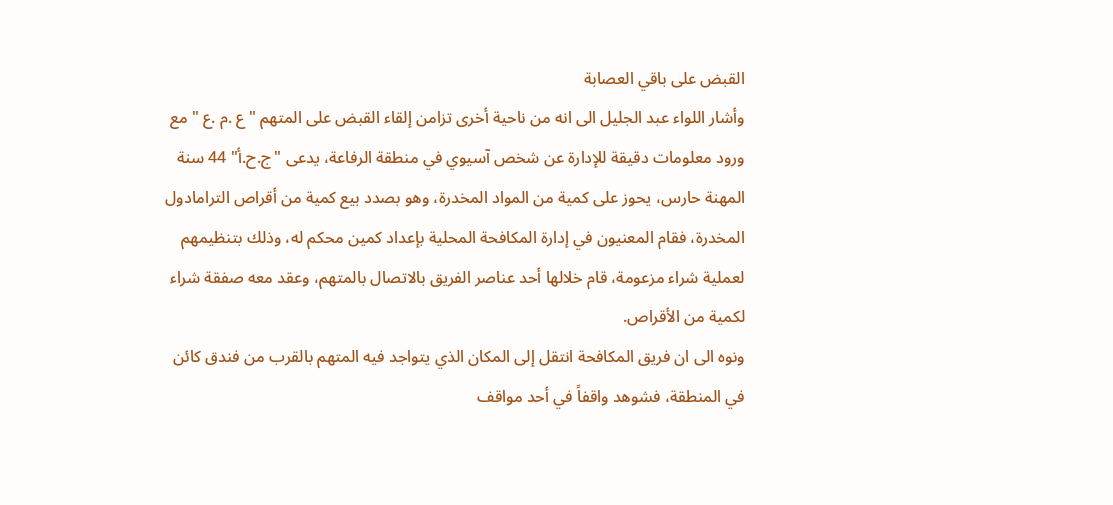القبض على باقي العصابة
وأشار اللواء عبد الجليل الى انه من ناحية أخرى تزامن إلقاء القبض على المتهم " ع .م .ع " مع ورود معلومات دقيقة للإدارة عن شخص آسيوي في منطقة الرفاعة، يدعى "ج.ح.أ" 44 سنة المهنة حارس، يحوز على كمية من المواد المخدرة، وهو بصدد بيع كمية من أقراص الترامادول المخدرة، فقام المعنيون في إدارة المكافحة المحلية بإعداد كمين محكم له، وذلك بتنظيمهم لعملية شراء مزعومة، قام خلالها أحد عناصر الفريق بالاتصال بالمتهم، وعقد معه صفقة شراء لكمية من الأقراص.
ونوه الى ان فريق المكافحة انتقل إلى المكان الذي يتواجد فيه المتهم بالقرب من فندق كائن في المنطقة، فشوهد واقفاً في أحد مواقف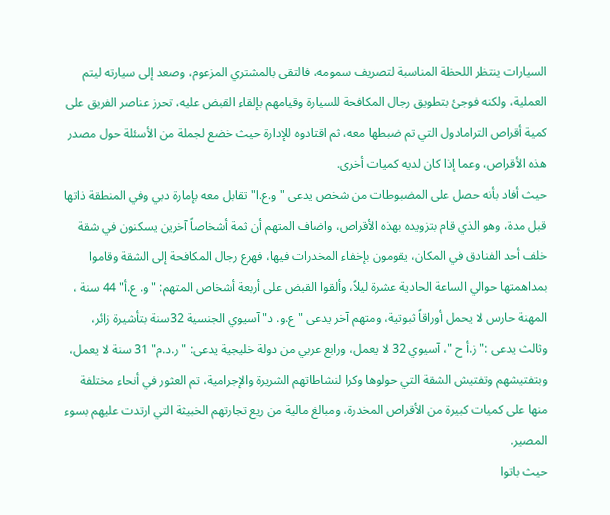السيارات ينتظر اللحظة المناسبة لتصريف سمومه، فالتقى بالمشتري المزعوم، وصعد إلى سيارته ليتم العملية، ولكنه فوجئ بتطويق رجال المكافحة للسيارة وقيامهم بإلقاء القبض عليه، تحرز عناصر الفريق على كمية أقراص الترامادول التي تم ضبطها معه، ثم اقتادوه للإدارة حيث خضع لجملة من الأسئلة حول مصدر هذه الأقراص، وعما إذا كان لديه كميات أخرى.
حيث أفاد بأنه حصل على المضبوطات من شخص يدعى "و.ع.ا" تقابل معه بإمارة دبي وفي المنطقة ذاتها قبل مدة، وهو الذي قام بتزويده بهذه الأقراص، واضاف المتهم أن ثمة أشخاصاً آخرين يسكنون في شقة خلف أحد الفنادق في المكان، يقومون بإخفاء المخدرات فيها، فهرع رجال المكافحة إلى الشقة وقاموا بمداهمتها حوالي الساعة الحادية عشرة ليلاً، وألقوا القبض على أربعة أشخاص المتهم: "و. ع.أ" 44 سنة ، المهنة حارس لا يحمل أوراقاً ثبوتية، ومتهم آخر يدعى "ع.و. د" آسيوي الجنسية 32سنة بتأشيرة زائر، وثالث يدعى :"ز.أ ح "، آسيوي 32 لا يعمل، ورابع عربي من دولة خليجية يدعى: "ر.د.م" 31 سنة لا يعمل، وبتفتيشهم وتفتيش الشقة التي حولوها وكرا لنشاطاتهم الشريرة والإجرامية، تم العثور في أنحاء مختلفة منها على كميات كبيرة من الأقراص المخدرة، ومبالغ مالية من ريع تجارتهم الخبيثة التي ارتدت عليهم بسوء المصير.
حيث باتوا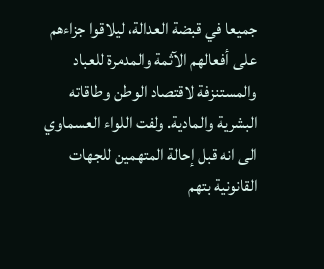جميعا في قبضة العدالة، ليلاقوا جزاءهم على أفعالهم الآثمة والمدمرة للعباد والمستنزفة لاقتصاد الوطن وطاقاته البشرية والمادية. ولفت اللواء العسماوي الى انه قبل إحالة المتهمين للجهات القانونية بتهم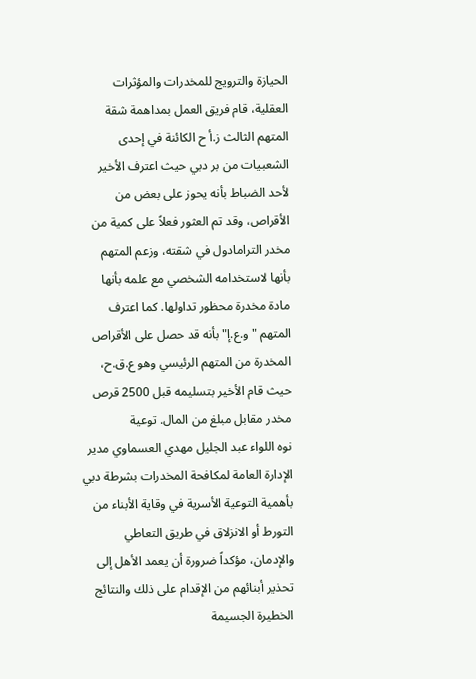الحيازة والترويج للمخدرات والمؤثرات العقلية، قام فريق العمل بمداهمة شقة المتهم الثالث ز.أ ح الكائنة في إحدى الشعبيات من بر دبي حيث اعترف الأخير لأحد الضباط بأنه يحوز على بعض من الأقراص، وقد تم العثور فعلاً على كمية من مخدر الترامادول في شقته، وزعم المتهم بأنها لاستخدامه الشخصي مع علمه بأنها مادة مخدرة محظور تداولها. كما اعترف المتهم "و.ع.إ" بأنه قد حصل على الأقراص المخدرة من المتهم الرئيسي وهو ع.ق.ح، حيث قام الأخير بتسليمه قبل 2500 قرص مخدر مقابل مبلغ من المال. توعية
نوه اللواء عبد الجليل مهدي العسماوي مدير الإدارة العامة لمكافحة المخدرات بشرطة دبي بأهمية التوعية الأسرية في وقاية الأبناء من التورط أو الانزلاق في طريق التعاطي والإدمان، مؤكداً ضرورة أن يعمد الأهل إلى تحذير أبنائهم من الإقدام على ذلك والنتائج الخطيرة الجسيمة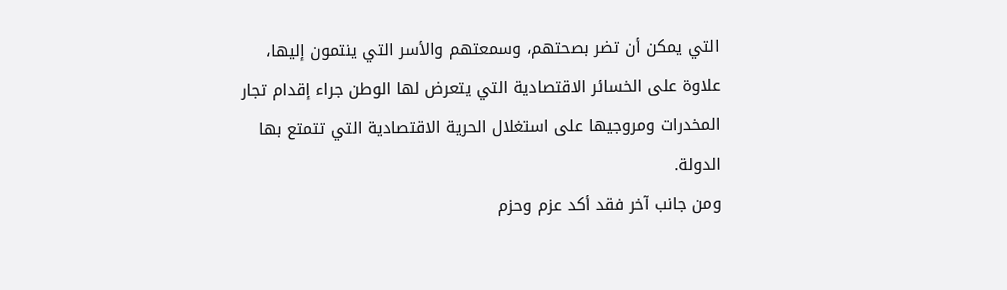التي يمكن أن تضر بصحتهم، وسمعتهم والأسر التي ينتمون إليها، علاوة على الخسائر الاقتصادية التي يتعرض لها الوطن جراء إقدام تجار المخدرات ومروجيها على استغلال الحرية الاقتصادية التي تتمتع بها الدولة.
ومن جانب آخر فقد أكد عزم وحزم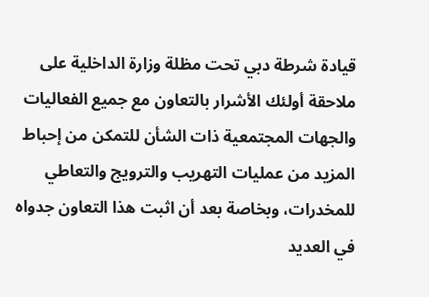قيادة شرطة دبي تحت مظلة وزارة الداخلية على ملاحقة أولئك الأشرار بالتعاون مع جميع الفعاليات والجهات المجتمعية ذات الشأن للتمكن من إحباط المزيد من عمليات التهريب والترويج والتعاطي للمخدرات، وبخاصة بعد أن اثبت هذا التعاون جدواه في العديد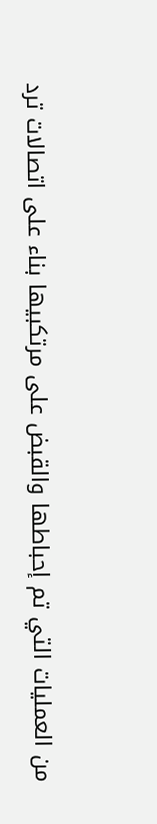من العمليات التي تم إحباطها والقبض على مرتكبيها بناء على اتصالات ترد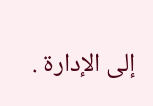إلى الإدارة .